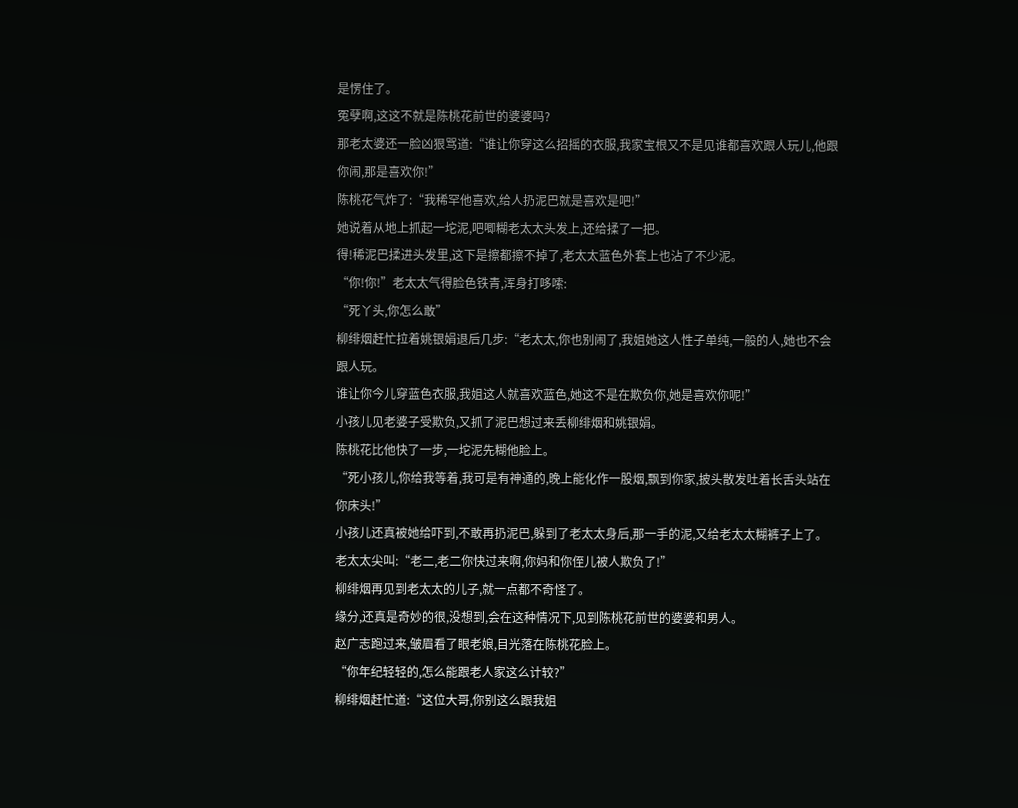是愣住了。
冤孽啊,这这不就是陈桃花前世的婆婆吗?
那老太婆还一脸凶狠骂道:“谁让你穿这么招摇的衣服,我家宝根又不是见谁都喜欢跟人玩儿,他跟你闹,那是喜欢你!”
陈桃花气炸了:“我稀罕他喜欢,给人扔泥巴就是喜欢是吧!”
她说着从地上抓起一坨泥,吧唧糊老太太头发上,还给揉了一把。
得!稀泥巴揉进头发里,这下是擦都擦不掉了,老太太蓝色外套上也沾了不少泥。
“你!你!”老太太气得脸色铁青,浑身打哆嗦:
“死丫头,你怎么敢”
柳绯烟赶忙拉着姚银娟退后几步:“老太太,你也别闹了,我姐她这人性子单纯,一般的人,她也不会跟人玩。
谁让你今儿穿蓝色衣服,我姐这人就喜欢蓝色,她这不是在欺负你,她是喜欢你呢!”
小孩儿见老婆子受欺负,又抓了泥巴想过来丢柳绯烟和姚银娟。
陈桃花比他快了一步,一坨泥先糊他脸上。
“死小孩儿,你给我等着,我可是有神通的,晚上能化作一股烟,飘到你家,披头散发吐着长舌头站在你床头!”
小孩儿还真被她给吓到,不敢再扔泥巴,躲到了老太太身后,那一手的泥,又给老太太糊裤子上了。
老太太尖叫:“老二,老二你快过来啊,你妈和你侄儿被人欺负了!”
柳绯烟再见到老太太的儿子,就一点都不奇怪了。
缘分,还真是奇妙的很,没想到,会在这种情况下,见到陈桃花前世的婆婆和男人。
赵广志跑过来,皱眉看了眼老娘,目光落在陈桃花脸上。
“你年纪轻轻的,怎么能跟老人家这么计较?”
柳绯烟赶忙道:“这位大哥,你别这么跟我姐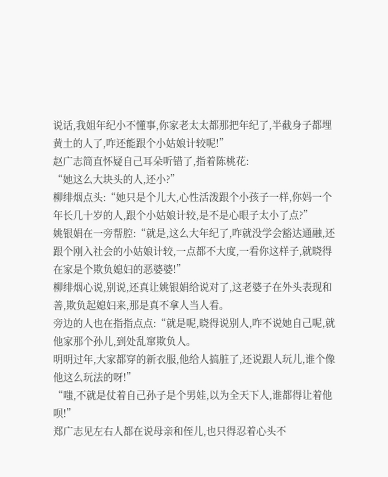说话,我姐年纪小不懂事,你家老太太都那把年纪了,半截身子都埋黄土的人了,咋还能跟个小姑娘计较呢!”
赵广志简直怀疑自己耳朵听错了,指着陈桃花:
“她这么大块头的人,还小?”
柳绯烟点头:“她只是个儿大,心性活泼跟个小孩子一样,你妈一个年长几十岁的人,跟个小姑娘计较,是不是心眼子太小了点?”
姚银娟在一旁帮腔:“就是,这么大年纪了,咋就没学会豁达通融,还跟个刚入社会的小姑娘计较,一点都不大度,一看你这样子,就晓得在家是个欺负媳妇的恶婆婆!”
柳绯烟心说,别说,还真让姚银娟给说对了,这老婆子在外头表现和善,欺负起媳妇来,那是真不拿人当人看。
旁边的人也在指指点点:“就是呢,晓得说别人,咋不说她自己呢,就他家那个孙儿,到处乱窜欺负人。
明明过年,大家都穿的新衣服,他给人搞脏了,还说跟人玩儿,谁个像他这么玩法的呀!”
“嗤,不就是仗着自己孙子是个男娃,以为全天下人,谁都得让着他呗!”
郑广志见左右人都在说母亲和侄儿,也只得忍着心头不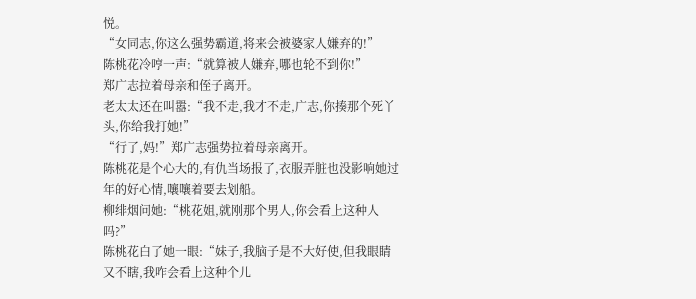悦。
“女同志,你这么强势霸道,将来会被婆家人嫌弃的!”
陈桃花冷哼一声:“就算被人嫌弃,哪也轮不到你!”
郑广志拉着母亲和侄子离开。
老太太还在叫嚣:“我不走,我才不走,广志,你揍那个死丫头,你给我打她!”
“行了,妈!”郑广志强势拉着母亲离开。
陈桃花是个心大的,有仇当场报了,衣服弄脏也没影响她过年的好心情,嚷嚷着要去划船。
柳绯烟问她:“桃花姐,就刚那个男人,你会看上这种人吗?”
陈桃花白了她一眼:“妹子,我脑子是不大好使,但我眼睛又不瞎,我咋会看上这种个儿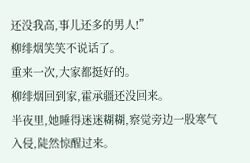还没我高,事儿还多的男人!”
柳绯烟笑笑不说话了。
重来一次,大家都挺好的。
柳绯烟回到家,霍承疆还没回来。
半夜里,她睡得迷迷糊糊,察觉旁边一股寒气入侵,陡然惊醒过来。